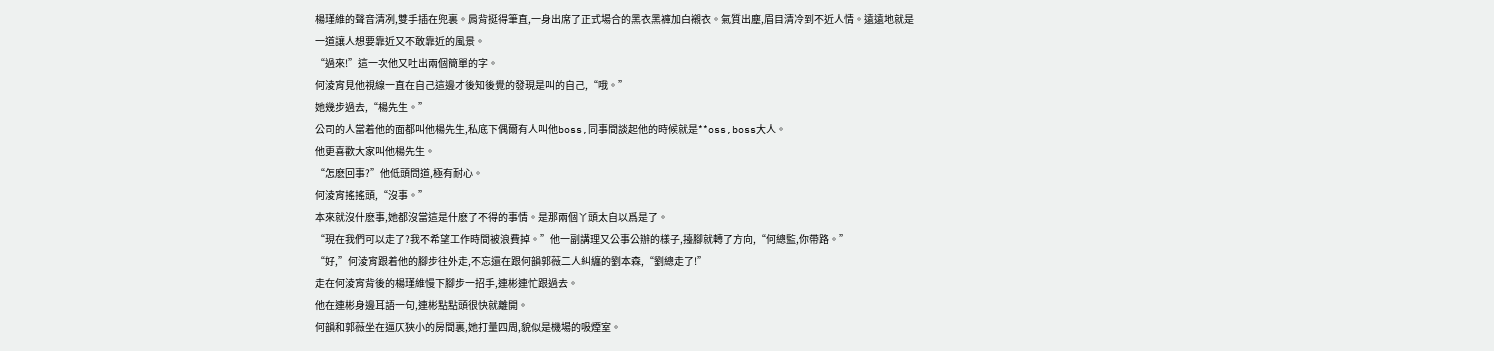楊瑾維的聲音清冽,雙手插在兜裏。肩背挺得筆直,一身出席了正式場合的黑衣黑褲加白襯衣。氣質出塵,眉目清冷到不近人情。遠遠地就是一道讓人想要靠近又不敢靠近的風景。
“過來!”這一次他又吐出兩個簡單的字。
何淩宵見他視線一直在自己這邊才後知後覺的發現是叫的自己,“哦。”
她幾步過去,“楊先生。”
公司的人當着他的面都叫他楊先生,私底下偶爾有人叫他boss,同事間談起他的時候就是**oss,boss大人。
他更喜歡大家叫他楊先生。
“怎麽回事?”他低頭問道,極有耐心。
何淩宵搖搖頭,“沒事。”
本來就沒什麽事,她都沒當這是什麽了不得的事情。是那兩個丫頭太自以爲是了。
“現在我們可以走了?我不希望工作時間被浪費掉。”他一副講理又公事公辦的樣子,擡腳就轉了方向,“何總監,你帶路。”
“好,”何淩宵跟着他的腳步往外走,不忘還在跟何韻郭薇二人糾纏的劉本森,“劉總走了!”
走在何淩宵背後的楊瑾維慢下腳步一招手,連彬連忙跟過去。
他在連彬身邊耳語一句,連彬點點頭很快就離開。
何韻和郭薇坐在逼仄狹小的房間裏,她打量四周,貌似是機場的吸煙室。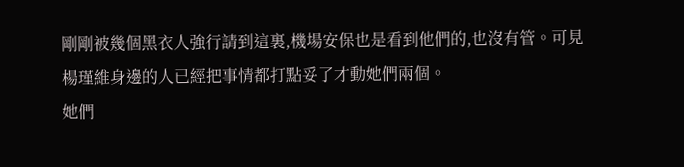剛剛被幾個黑衣人強行請到這裏,機場安保也是看到他們的,也沒有管。可見楊瑾維身邊的人已經把事情都打點妥了才動她們兩個。
她們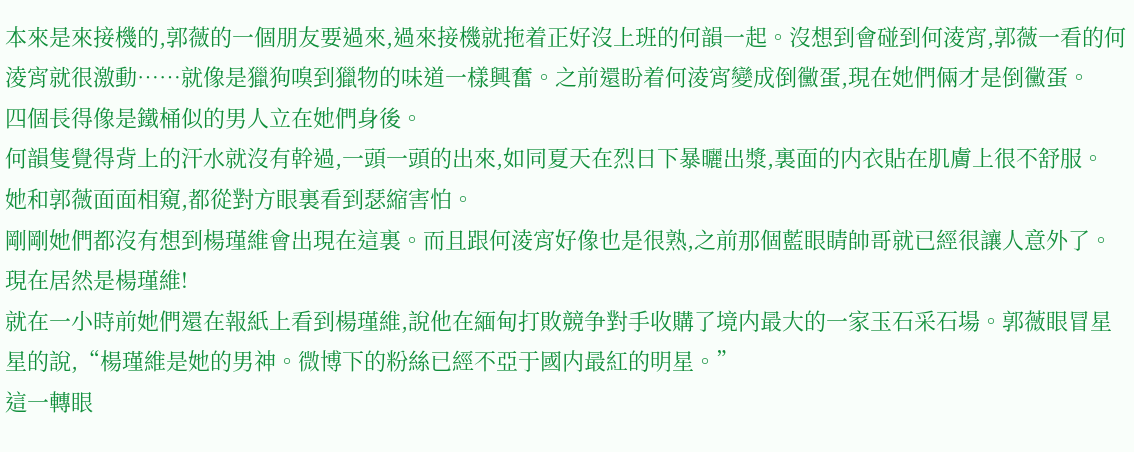本來是來接機的,郭薇的一個朋友要過來,過來接機就拖着正好沒上班的何韻一起。沒想到會碰到何淩宵,郭薇一看的何淩宵就很激動……就像是獵狗嗅到獵物的味道一樣興奮。之前還盼着何淩宵變成倒黴蛋,現在她們倆才是倒黴蛋。
四個長得像是鐵桶似的男人立在她們身後。
何韻隻覺得背上的汗水就沒有幹過,一頭一頭的出來,如同夏天在烈日下暴曬出漿,裏面的内衣貼在肌膚上很不舒服。
她和郭薇面面相窺,都從對方眼裏看到瑟縮害怕。
剛剛她們都沒有想到楊瑾維會出現在這裏。而且跟何淩宵好像也是很熟,之前那個藍眼睛帥哥就已經很讓人意外了。現在居然是楊瑾維!
就在一小時前她們還在報紙上看到楊瑾維,說他在緬甸打敗競争對手收購了境内最大的一家玉石采石場。郭薇眼冒星星的說,“楊瑾維是她的男神。微博下的粉絲已經不亞于國内最紅的明星。”
這一轉眼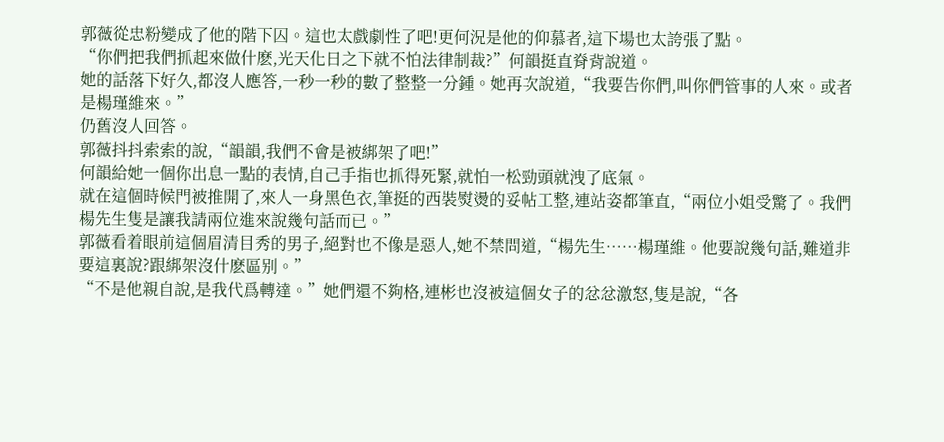郭薇從忠粉變成了他的階下囚。這也太戲劇性了吧!更何況是他的仰慕者,這下場也太誇張了點。
“你們把我們抓起來做什麽,光天化日之下就不怕法律制裁?”何韻挺直脊背說道。
她的話落下好久,都沒人應答,一秒一秒的數了整整一分鍾。她再次說道,“我要告你們,叫你們管事的人來。或者是楊瑾維來。”
仍舊沒人回答。
郭薇抖抖索索的說,“韻韻,我們不會是被綁架了吧!”
何韻給她一個你出息一點的表情,自己手指也抓得死緊,就怕一松勁頭就洩了底氣。
就在這個時候門被推開了,來人一身黑色衣,筆挺的西裝熨燙的妥帖工整,連站姿都筆直,“兩位小姐受驚了。我們楊先生隻是讓我請兩位進來說幾句話而已。”
郭薇看着眼前這個眉清目秀的男子,絕對也不像是惡人,她不禁問道,“楊先生……楊瑾維。他要說幾句話,難道非要這裏說?跟綁架沒什麽區别。”
“不是他親自說,是我代爲轉達。”她們還不夠格,連彬也沒被這個女子的忿忿激怒,隻是說,“各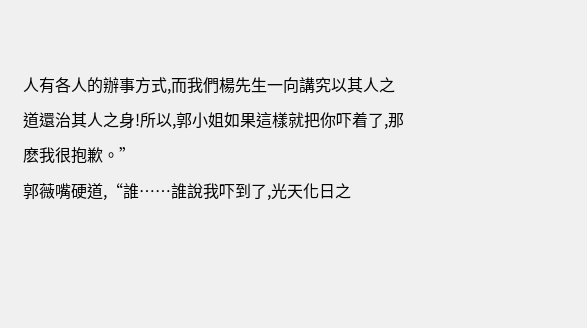人有各人的辦事方式,而我們楊先生一向講究以其人之道還治其人之身!所以,郭小姐如果這樣就把你吓着了,那麽我很抱歉。”
郭薇嘴硬道,“誰……誰說我吓到了,光天化日之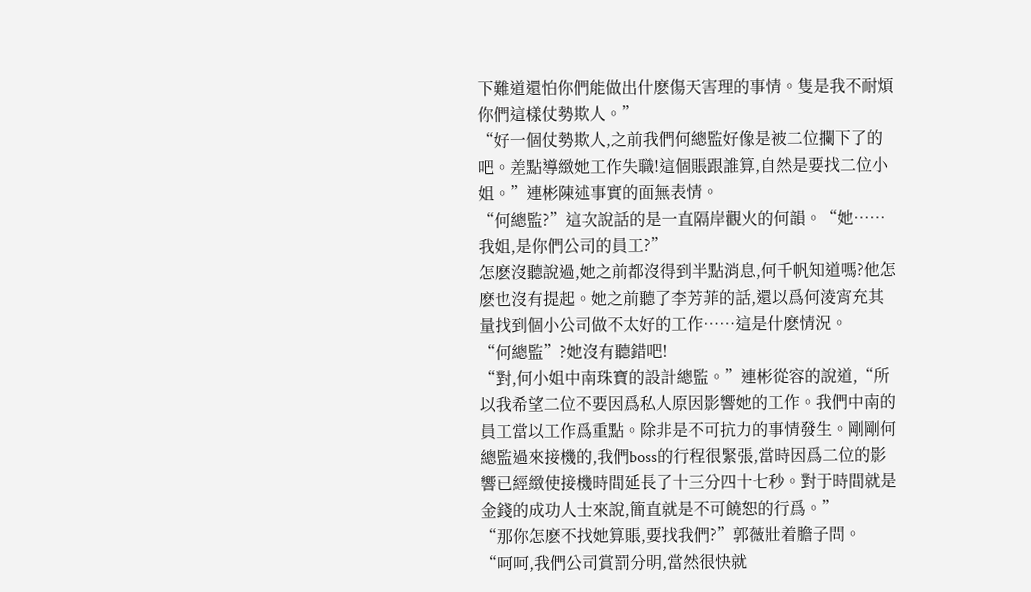下難道還怕你們能做出什麽傷天害理的事情。隻是我不耐煩你們這樣仗勢欺人。”
“好一個仗勢欺人,之前我們何總監好像是被二位攔下了的吧。差點導緻她工作失職!這個賬跟誰算,自然是要找二位小姐。”連彬陳述事實的面無表情。
“何總監?”這次說話的是一直隔岸觀火的何韻。“她……我姐,是你們公司的員工?”
怎麽沒聽說過,她之前都沒得到半點消息,何千帆知道嗎?他怎麽也沒有提起。她之前聽了李芳菲的話,還以爲何淩宵充其量找到個小公司做不太好的工作……這是什麽情況。
“何總監”?她沒有聽錯吧!
“對,何小姐中南珠寶的設計總監。”連彬從容的說道,“所以我希望二位不要因爲私人原因影響她的工作。我們中南的員工當以工作爲重點。除非是不可抗力的事情發生。剛剛何總監過來接機的,我們boss的行程很緊張,當時因爲二位的影響已經緻使接機時間延長了十三分四十七秒。對于時間就是金錢的成功人士來說,簡直就是不可饒恕的行爲。”
“那你怎麽不找她算賬,要找我們?”郭薇壯着膽子問。
“呵呵,我們公司賞罰分明,當然很快就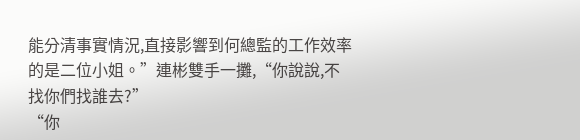能分清事實情況,直接影響到何總監的工作效率的是二位小姐。”連彬雙手一攤,“你說說,不找你們找誰去?”
“你